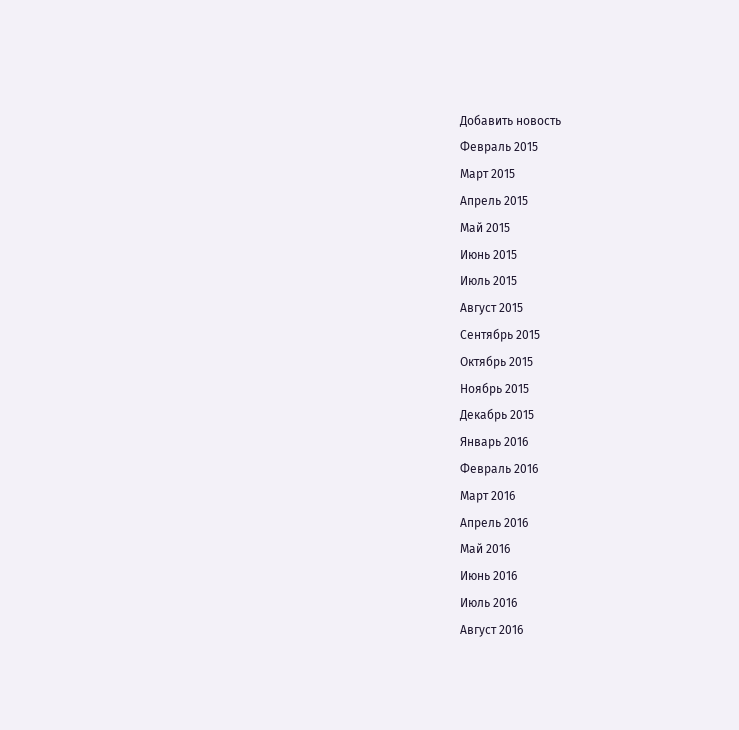Добавить новость
Февраль 2015
Март 2015
Апрель 2015
Май 2015
Июнь 2015
Июль 2015
Август 2015
Сентябрь 2015
Октябрь 2015
Ноябрь 2015
Декабрь 2015
Январь 2016
Февраль 2016
Март 2016
Апрель 2016
Май 2016
Июнь 2016
Июль 2016
Август 2016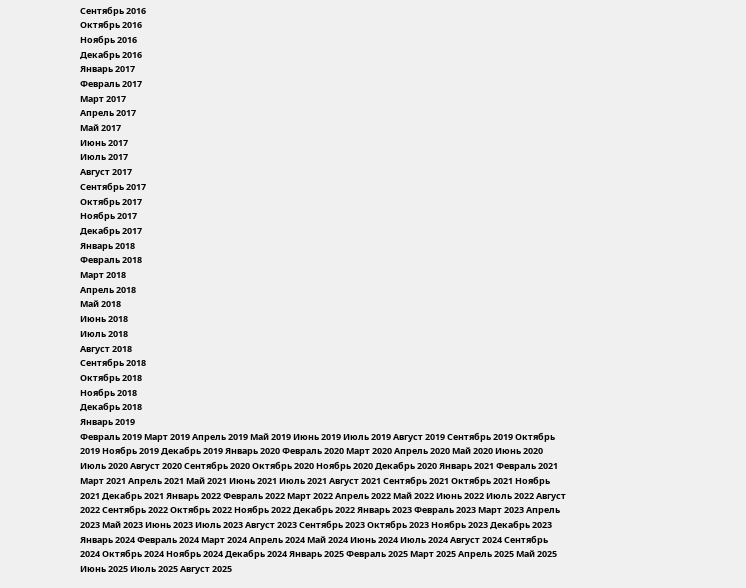Сентябрь 2016
Октябрь 2016
Ноябрь 2016
Декабрь 2016
Январь 2017
Февраль 2017
Март 2017
Апрель 2017
Май 2017
Июнь 2017
Июль 2017
Август 2017
Сентябрь 2017
Октябрь 2017
Ноябрь 2017
Декабрь 2017
Январь 2018
Февраль 2018
Март 2018
Апрель 2018
Май 2018
Июнь 2018
Июль 2018
Август 2018
Сентябрь 2018
Октябрь 2018
Ноябрь 2018
Декабрь 2018
Январь 2019
Февраль 2019 Март 2019 Апрель 2019 Май 2019 Июнь 2019 Июль 2019 Август 2019 Сентябрь 2019 Октябрь 2019 Ноябрь 2019 Декабрь 2019 Январь 2020 Февраль 2020 Март 2020 Апрель 2020 Май 2020 Июнь 2020 Июль 2020 Август 2020 Сентябрь 2020 Октябрь 2020 Ноябрь 2020 Декабрь 2020 Январь 2021 Февраль 2021 Март 2021 Апрель 2021 Май 2021 Июнь 2021 Июль 2021 Август 2021 Сентябрь 2021 Октябрь 2021 Ноябрь 2021 Декабрь 2021 Январь 2022 Февраль 2022 Март 2022 Апрель 2022 Май 2022 Июнь 2022 Июль 2022 Август 2022 Сентябрь 2022 Октябрь 2022 Ноябрь 2022 Декабрь 2022 Январь 2023 Февраль 2023 Март 2023 Апрель 2023 Май 2023 Июнь 2023 Июль 2023 Август 2023 Сентябрь 2023 Октябрь 2023 Ноябрь 2023 Декабрь 2023 Январь 2024 Февраль 2024 Март 2024 Апрель 2024 Май 2024 Июнь 2024 Июль 2024 Август 2024 Сентябрь 2024 Октябрь 2024 Ноябрь 2024 Декабрь 2024 Январь 2025 Февраль 2025 Март 2025 Апрель 2025 Май 2025 Июнь 2025 Июль 2025 Август 2025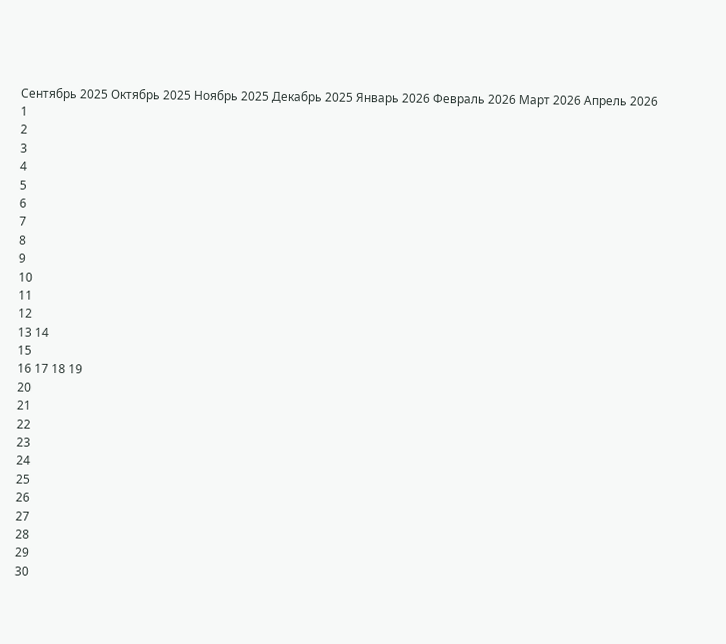Сентябрь 2025 Октябрь 2025 Ноябрь 2025 Декабрь 2025 Январь 2026 Февраль 2026 Март 2026 Апрель 2026
1
2
3
4
5
6
7
8
9
10
11
12
13 14
15
16 17 18 19
20
21
22
23
24
25
26
27
28
29
30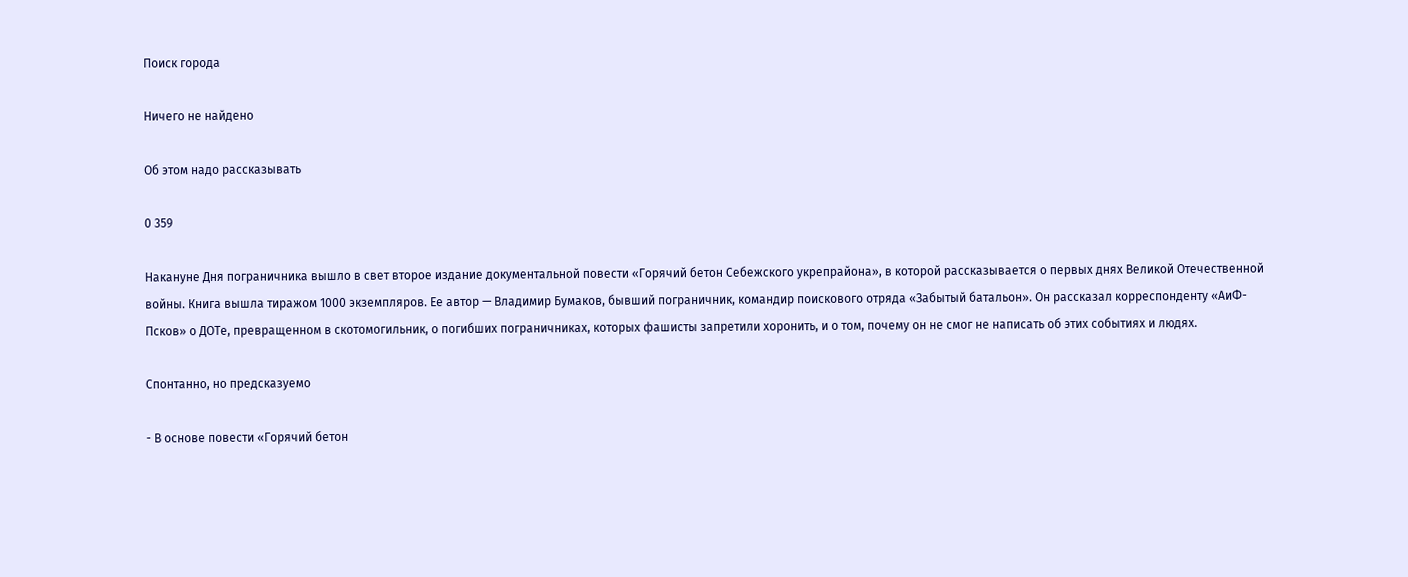Поиск города

Ничего не найдено

Об этом надо рассказывать

0 359

Накануне Дня пограничника вышло в свет второе издание документальной повести «Горячий бетон Себежского укрепрайона», в которой рассказывается о первых днях Великой Отечественной войны. Книга вышла тиражом 1000 экземпляров. Ее автор — Владимир Бумаков, бывший пограничник, командир поискового отряда «Забытый батальон». Он рассказал корреспонденту «АиФ-Псков» о ДОТе, превращенном в скотомогильник, о погибших пограничниках, которых фашисты запретили хоронить, и о том, почему он не смог не написать об этих событиях и людях.

Спонтанно, но предсказуемо

- В основе повести «Горячий бетон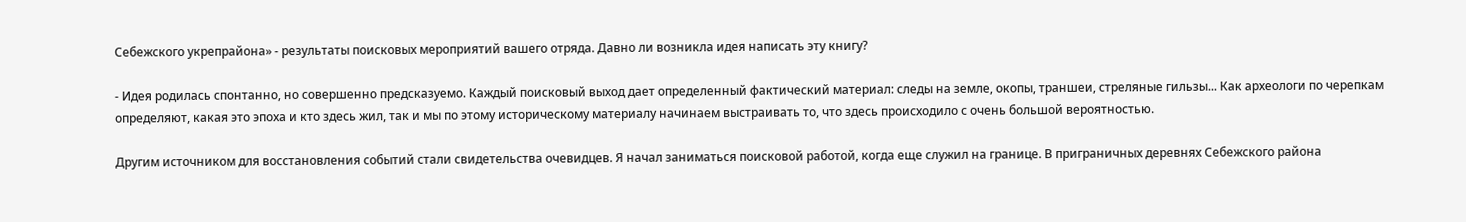Себежского укрепрайона» - результаты поисковых мероприятий вашего отряда. Давно ли возникла идея написать эту книгу?

- Идея родилась спонтанно, но совершенно предсказуемо. Каждый поисковый выход дает определенный фактический материал: следы на земле, окопы, траншеи, стреляные гильзы... Как археологи по черепкам определяют, какая это эпоха и кто здесь жил, так и мы по этому историческому материалу начинаем выстраивать то, что здесь происходило с очень большой вероятностью.

Другим источником для восстановления событий стали свидетельства очевидцев. Я начал заниматься поисковой работой, когда еще служил на границе. В приграничных деревнях Себежского района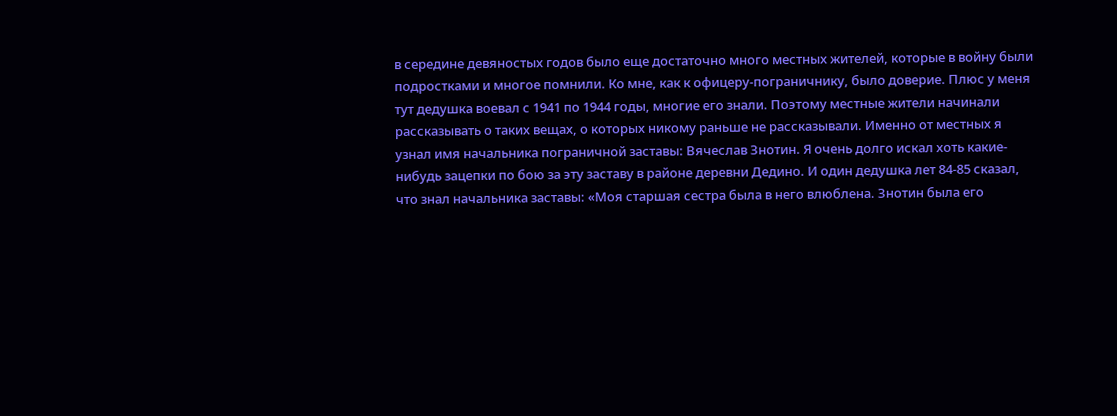в середине девяностых годов было еще достаточно много местных жителей, которые в войну были подростками и многое помнили. Ко мне, как к офицеру-пограничнику, было доверие. Плюс у меня тут дедушка воевал с 1941 по 1944 годы, многие его знали. Поэтому местные жители начинали рассказывать о таких вещах, о которых никому раньше не рассказывали. Именно от местных я узнал имя начальника пограничной заставы: Вячеслав Знотин. Я очень долго искал хоть какие-нибудь зацепки по бою за эту заставу в районе деревни Дедино. И один дедушка лет 84-85 сказал, что знал начальника заставы: «Моя старшая сестра была в него влюблена. Знотин была его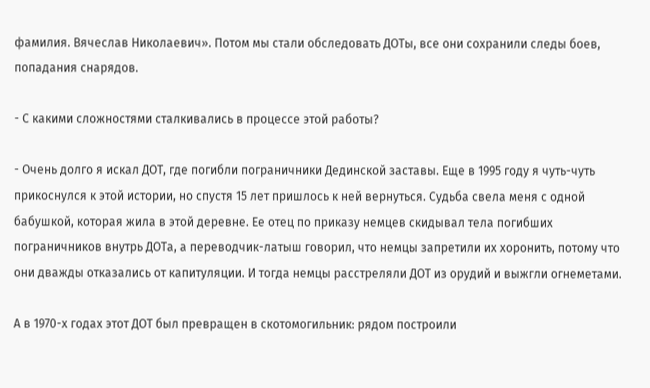фамилия. Вячеслав Николаевич». Потом мы стали обследовать ДОТы, все они сохранили следы боев, попадания снарядов.

- С какими сложностями сталкивались в процессе этой работы?

- Очень долго я искал ДОТ, где погибли пограничники Дединской заставы. Еще в 1995 году я чуть-чуть прикоснулся к этой истории, но спустя 15 лет пришлось к ней вернуться. Судьба свела меня с одной бабушкой, которая жила в этой деревне. Ее отец по приказу немцев скидывал тела погибших пограничников внутрь ДОТа, а переводчик-латыш говорил, что немцы запретили их хоронить, потому что они дважды отказались от капитуляции. И тогда немцы расстреляли ДОТ из орудий и выжгли огнеметами.

А в 1970-х годах этот ДОТ был превращен в скотомогильник: рядом построили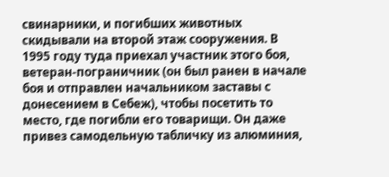свинарники, и погибших животных скидывали на второй этаж сооружения. В 1995 году туда приехал участник этого боя, ветеран-пограничник (он был ранен в начале боя и отправлен начальником заставы с донесением в Себеж), чтобы посетить то место, где погибли его товарищи. Он даже привез самодельную табличку из алюминия,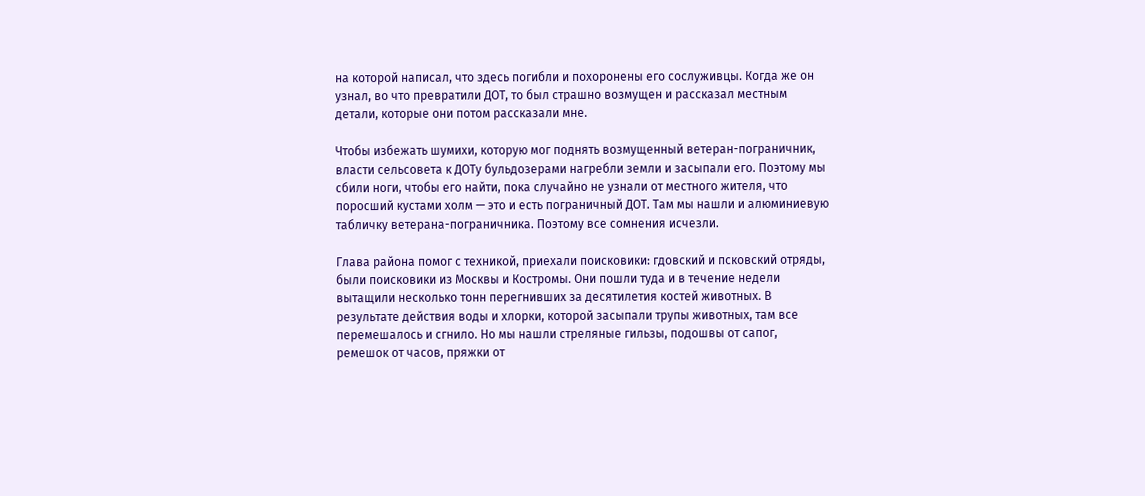на которой написал, что здесь погибли и похоронены его сослуживцы. Когда же он узнал, во что превратили ДОТ, то был страшно возмущен и рассказал местным детали, которые они потом рассказали мне.

Чтобы избежать шумихи, которую мог поднять возмущенный ветеран-пограничник, власти сельсовета к ДОТу бульдозерами нагребли земли и засыпали его. Поэтому мы сбили ноги, чтобы его найти, пока случайно не узнали от местного жителя, что поросший кустами холм — это и есть пограничный ДОТ. Там мы нашли и алюминиевую табличку ветерана-пограничника. Поэтому все сомнения исчезли.

Глава района помог с техникой, приехали поисковики: гдовский и псковский отряды, были поисковики из Москвы и Костромы. Они пошли туда и в течение недели вытащили несколько тонн перегнивших за десятилетия костей животных. В результате действия воды и хлорки, которой засыпали трупы животных, там все перемешалось и сгнило. Но мы нашли стреляные гильзы, подошвы от сапог, ремешок от часов, пряжки от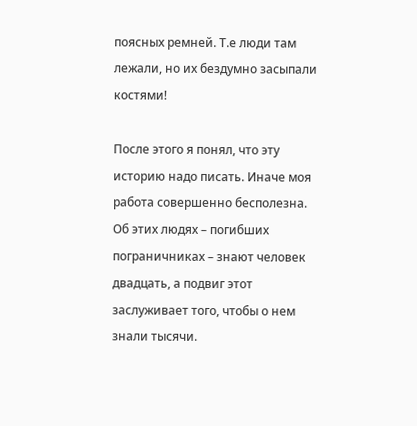поясных ремней. Т.е люди там лежали, но их бездумно засыпали костями!

После этого я понял, что эту историю надо писать. Иначе моя работа совершенно бесполезна. Об этих людях – погибших пограничниках – знают человек двадцать, а подвиг этот заслуживает того, чтобы о нем знали тысячи.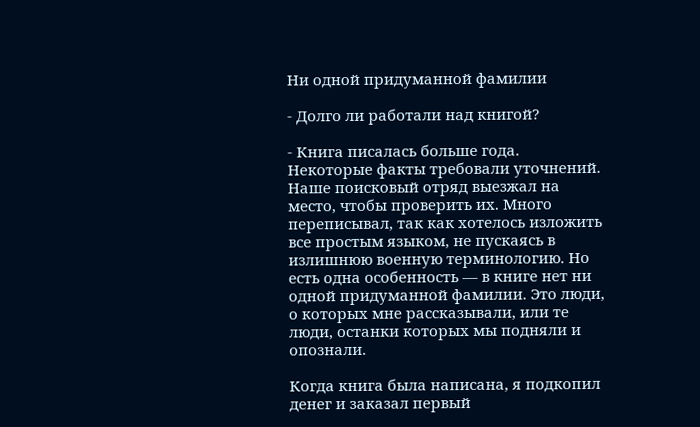Ни одной придуманной фамилии

- Долго ли работали над книгой?

- Книга писалась больше года. Некоторые факты требовали уточнений. Наше поисковый отряд выезжал на место, чтобы проверить их. Много переписывал, так как хотелось изложить все простым языком, не пускаясь в излишнюю военную терминологию. Но есть одна особенность — в книге нет ни одной придуманной фамилии. Это люди, о которых мне рассказывали, или те люди, останки которых мы подняли и опознали.

Когда книга была написана, я подкопил денег и заказал первый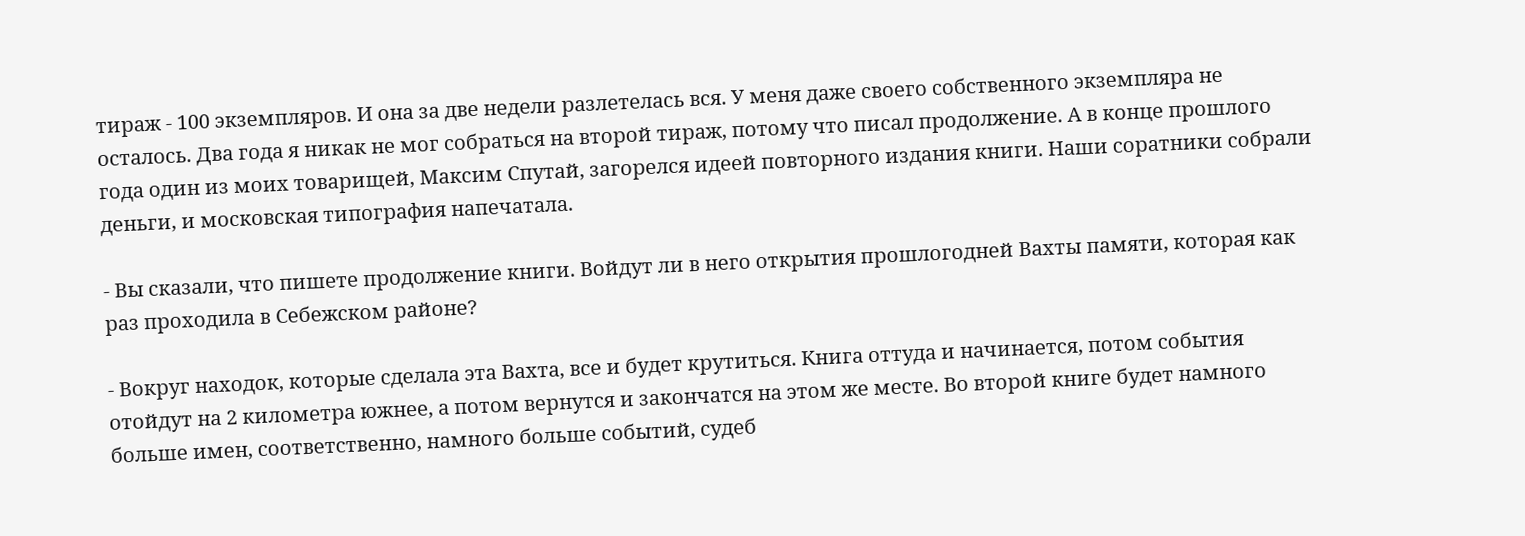тираж - 100 экземпляров. И она за две недели разлетелась вся. У меня даже своего собственного экземпляра не осталось. Два года я никак не мог собраться на второй тираж, потому что писал продолжение. А в конце прошлого года один из моих товарищей, Максим Спутай, загорелся идеей повторного издания книги. Наши соратники собрали деньги, и московская типография напечатала.

- Вы сказали, что пишете продолжение книги. Войдут ли в него открытия прошлогодней Вахты памяти, которая как раз проходила в Себежском районе?

- Вокруг находок, которые сделала эта Вахта, все и будет крутиться. Книга оттуда и начинается, потом события отойдут на 2 километра южнее, а потом вернутся и закончатся на этом же месте. Во второй книге будет намного больше имен, соответственно, намного больше событий, судеб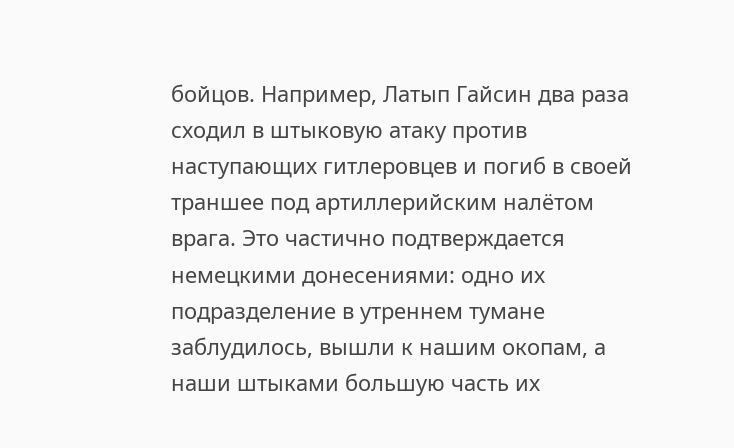бойцов. Например, Латып Гайсин два раза сходил в штыковую атаку против наступающих гитлеровцев и погиб в своей траншее под артиллерийским налётом врага. Это частично подтверждается немецкими донесениями: одно их подразделение в утреннем тумане заблудилось, вышли к нашим окопам, а наши штыками большую часть их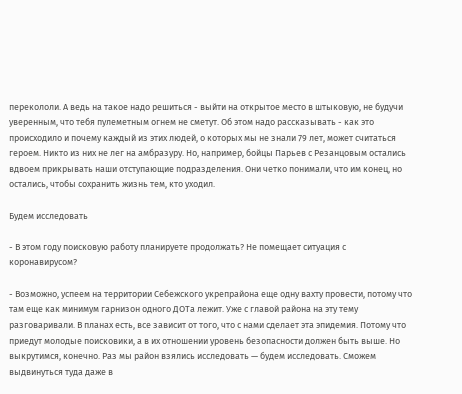перекололи. А ведь на такое надо решиться - выйти на открытое место в штыковую, не будучи уверенным, что тебя пулеметным огнем не сметут. Об этом надо рассказывать - как это происходило и почему каждый из этих людей, о которых мы не знали 79 лет, может считаться героем. Никто из них не лег на амбразуру. Но, например, бойцы Парьев с Резанцовым остались вдвоем прикрывать наши отступающие подразделения. Они четко понимали, что им конец, но остались, чтобы сохранить жизнь тем, кто уходил.

Будем исследовать

- В этом году поисковую работу планируете продолжать? Не помещает ситуация с коронавирусом?

- Возможно, успеем на территории Себежского укрепрайона еще одну вахту провести, потому что там еще как минимум гарнизон одного ДОТа лежит. Уже с главой района на эту тему разговаривали. В планах есть, все зависит от того, что с нами сделает эта эпидемия. Потому что приедут молодые поисковики, а в их отношении уровень безопасности должен быть выше. Но выкрутимся, конечно. Раз мы район взялись исследовать — будем исследовать. Сможем выдвинуться туда даже в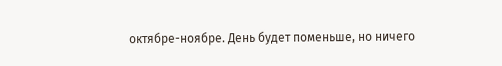октябре-ноябре. День будет поменьше, но ничего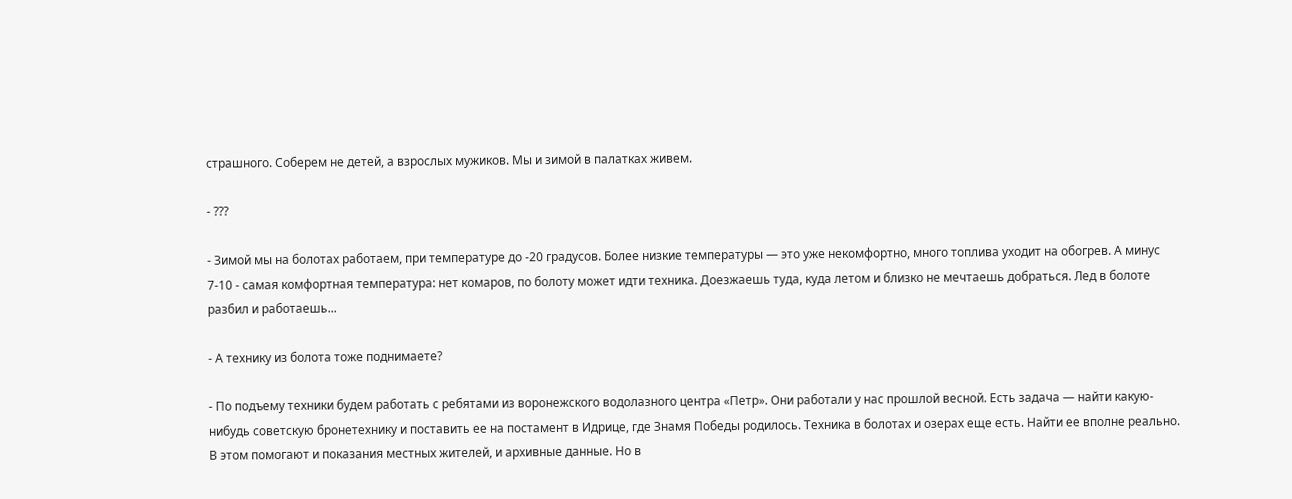страшного. Соберем не детей, а взрослых мужиков. Мы и зимой в палатках живем.

- ???

- Зимой мы на болотах работаем, при температуре до -20 градусов. Более низкие температуры — это уже некомфортно, много топлива уходит на обогрев. А минус 7-10 - самая комфортная температура: нет комаров, по болоту может идти техника. Доезжаешь туда, куда летом и близко не мечтаешь добраться. Лед в болоте разбил и работаешь...

- А технику из болота тоже поднимаете?

- По подъему техники будем работать с ребятами из воронежского водолазного центра «Петр». Они работали у нас прошлой весной. Есть задача — найти какую-нибудь советскую бронетехнику и поставить ее на постамент в Идрице, где Знамя Победы родилось. Техника в болотах и озерах еще есть. Найти ее вполне реально. В этом помогают и показания местных жителей, и архивные данные. Но в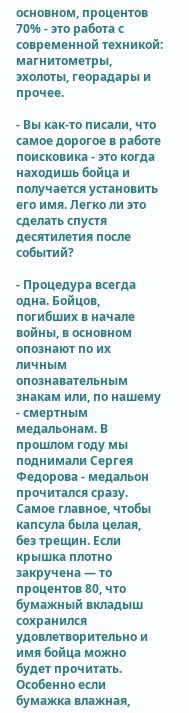основном, процентов 70% - это работа с современной техникой: магнитометры, эхолоты, георадары и прочее.

- Вы как-то писали, что самое дорогое в работе поисковика - это когда находишь бойца и получается установить его имя. Легко ли это сделать спустя десятилетия после событий?

- Процедура всегда одна. Бойцов, погибших в начале войны, в основном опознают по их личным опознавательным знакам или, по нашему - смертным медальонам. В прошлом году мы поднимали Сергея Федорова - медальон прочитался сразу. Самое главное, чтобы капсула была целая, без трещин. Если крышка плотно закручена — то процентов 80, что бумажный вкладыш сохранился удовлетворительно и имя бойца можно будет прочитать. Особенно если бумажка влажная,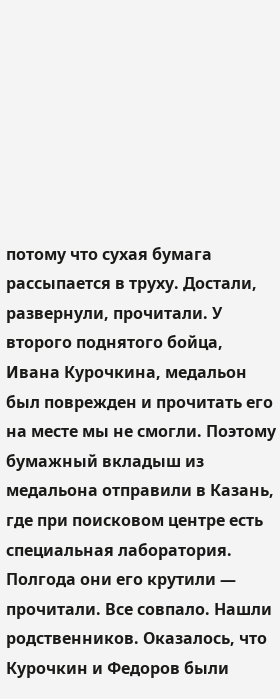потому что сухая бумага рассыпается в труху. Достали, развернули, прочитали. У второго поднятого бойца, Ивана Курочкина, медальон был поврежден и прочитать его на месте мы не смогли. Поэтому бумажный вкладыш из медальона отправили в Казань, где при поисковом центре есть специальная лаборатория. Полгода они его крутили — прочитали. Все совпало. Нашли родственников. Оказалось, что Курочкин и Федоров были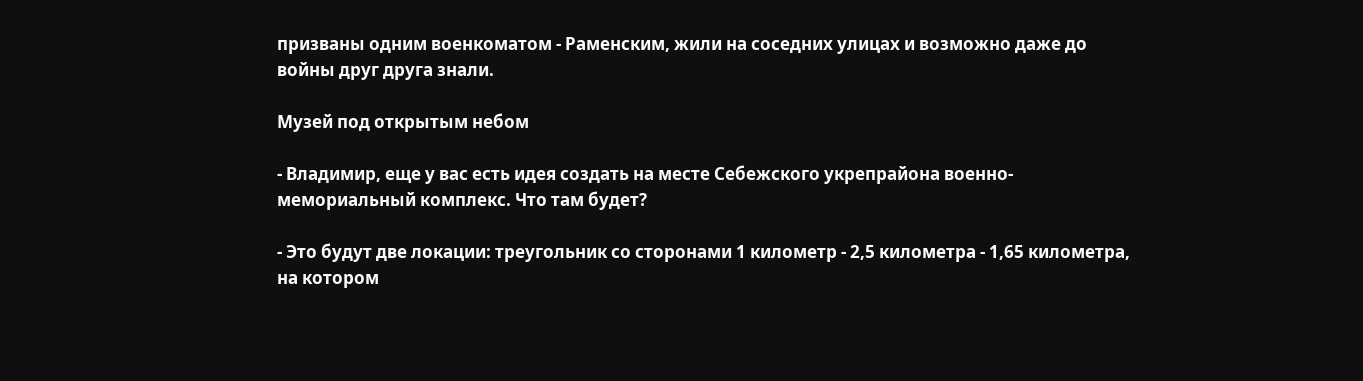призваны одним военкоматом - Раменским, жили на соседних улицах и возможно даже до войны друг друга знали.

Музей под открытым небом

- Владимир, еще у вас есть идея создать на месте Себежского укрепрайона военно-мемориальный комплекс. Что там будет?

- Это будут две локации: треугольник со сторонами 1 километр - 2,5 километра - 1,65 километра, на котором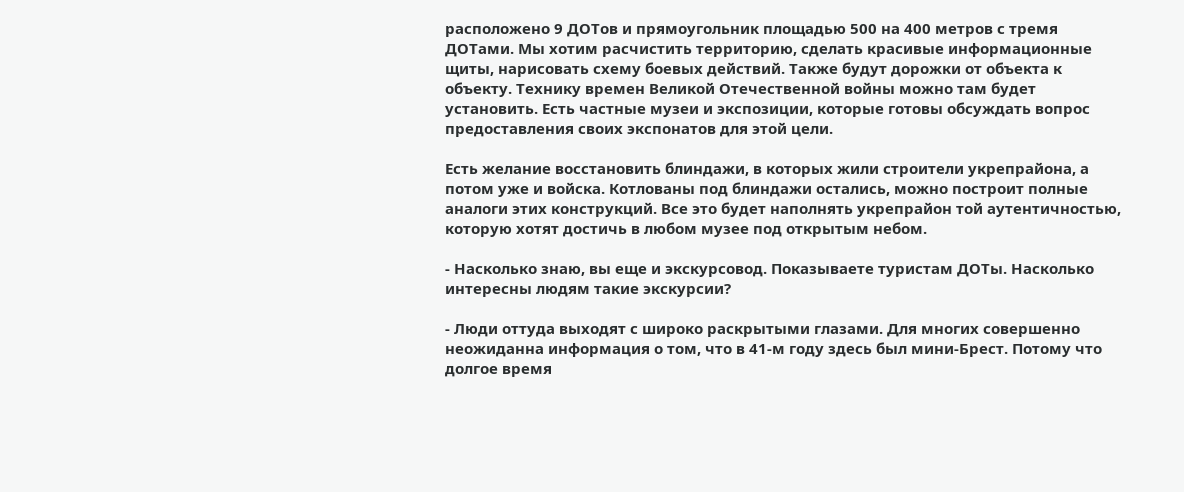расположено 9 ДОТов и прямоугольник площадью 500 на 400 метров с тремя ДОТами. Мы хотим расчистить территорию, сделать красивые информационные щиты, нарисовать схему боевых действий. Также будут дорожки от объекта к объекту. Технику времен Великой Отечественной войны можно там будет установить. Есть частные музеи и экспозиции, которые готовы обсуждать вопрос предоставления своих экспонатов для этой цели.

Есть желание восстановить блиндажи, в которых жили строители укрепрайона, а потом уже и войска. Котлованы под блиндажи остались, можно построит полные аналоги этих конструкций. Все это будет наполнять укрепрайон той аутентичностью, которую хотят достичь в любом музее под открытым небом.

- Насколько знаю, вы еще и экскурсовод. Показываете туристам ДОТы. Насколько интересны людям такие экскурсии?

- Люди оттуда выходят с широко раскрытыми глазами. Для многих совершенно неожиданна информация о том, что в 41-м году здесь был мини-Брест. Потому что долгое время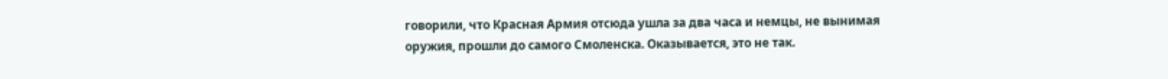говорили, что Красная Армия отсюда ушла за два часа и немцы, не вынимая оружия, прошли до самого Смоленска. Оказывается, это не так.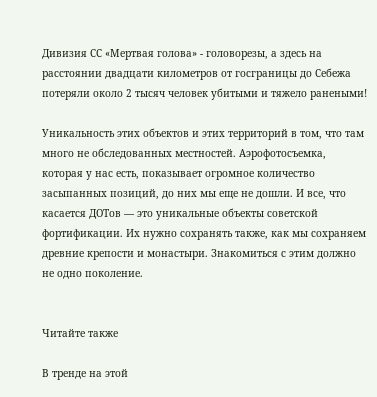Дивизия СС «Мертвая голова» - головорезы, а здесь на расстоянии двадцати километров от госграницы до Себежа потеряли около 2 тысяч человек убитыми и тяжело ранеными!

Уникальность этих объектов и этих территорий в том, что там много не обследованных местностей. Аэрофотосъемка, которая у нас есть, показывает огромное количество засыпанных позиций, до них мы еще не дошли. И все, что касается ДОТов — это уникальные объекты советской фортификации. Их нужно сохранять также, как мы сохраняем древние крепости и монастыри. Знакомиться с этим должно не одно поколение.


Читайте также

В тренде на этой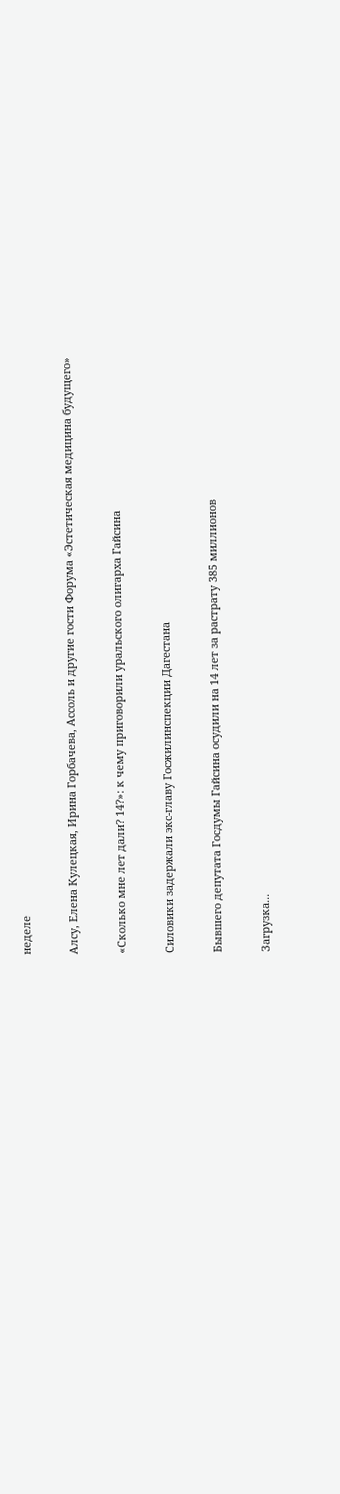неделе

Алсу, Елена Кулецкая, Ирина Горбачева, Ассоль и другие гости Форума «Эстетическая медицина будущего»

«Сколько мне лет дали? 14?»: к чему приговорили уральского олигарха Гайсина

Силовики задержали экс-главу Госжилинспекции Дагестана

Бывшего депутата Госдумы Гайсина осудили на 14 лет за растрату 385 миллионов

Загрузка...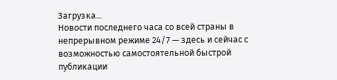Загрузка...
Новости последнего часа со всей страны в непрерывном режиме 24/7 — здесь и сейчас с возможностью самостоятельной быстрой публикации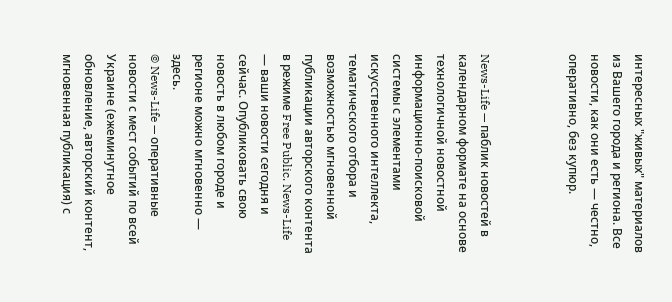интересных "живых" материалов из Вашего города и региона. Все новости, как они есть — честно, оперативно, без купюр.



News-Life — паблик новостей в календарном формате на основе технологичной новостной информационно-поисковой системы с элементами искусственного интеллекта, тематического отбора и возможностью мгновенной публикации авторского контента в режиме Free Public. News-Life — ваши новости сегодня и сейчас. Опубликовать свою новость в любом городе и регионе можно мгновенно — здесь.
© News-Life — оперативные новости с мест событий по всей Украине (ежеминутное обновление, авторский контент, мгновенная публикация) с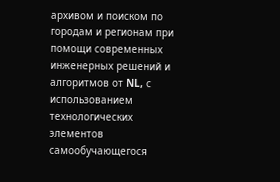архивом и поиском по городам и регионам при помощи современных инженерных решений и алгоритмов от NL, с использованием технологических элементов самообучающегося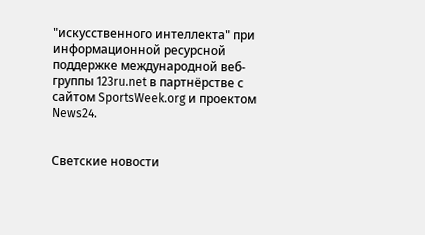"искусственного интеллекта" при информационной ресурсной поддержке международной веб-группы 123ru.net в партнёрстве с сайтом SportsWeek.org и проектом News24.


Светские новости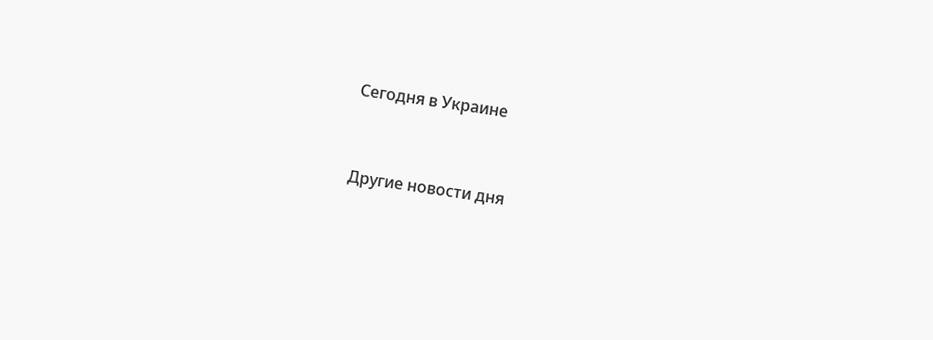Сегодня в Украине


Другие новости дня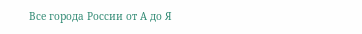Все города России от А до Я